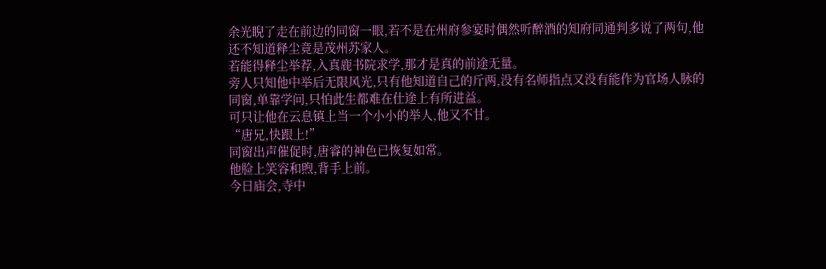余光睨了走在前边的同窗一眼,若不是在州府参宴时偶然听醉酒的知府同通判多说了两句,他还不知道释尘竟是茂州苏家人。
若能得释尘举荐,入真鹿书院求学,那才是真的前途无量。
旁人只知他中举后无限风光,只有他知道自己的斤两,没有名师指点又没有能作为官场人脉的同窗,单靠学问,只怕此生都难在仕途上有所进益。
可只让他在云息镇上当一个小小的举人,他又不甘。
“唐兄,快跟上!”
同窗出声催促时,唐睿的神色已恢复如常。
他脸上笑容和煦,背手上前。
今日庙会,寺中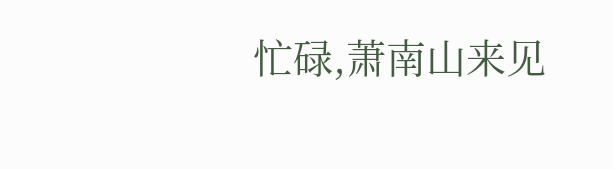忙碌,萧南山来见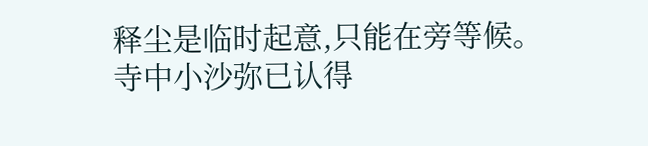释尘是临时起意,只能在旁等候。
寺中小沙弥已认得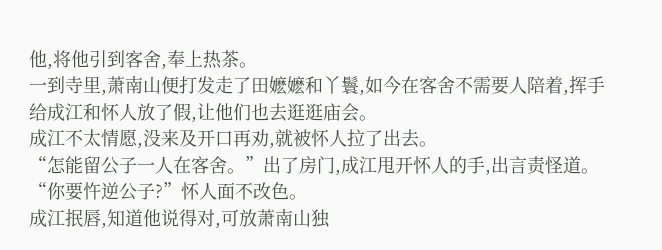他,将他引到客舍,奉上热茶。
一到寺里,萧南山便打发走了田嬷嬷和丫鬟,如今在客舍不需要人陪着,挥手给成江和怀人放了假,让他们也去逛逛庙会。
成江不太情愿,没来及开口再劝,就被怀人拉了出去。
“怎能留公子一人在客舍。”出了房门,成江甩开怀人的手,出言责怪道。
“你要忤逆公子?”怀人面不改色。
成江抿唇,知道他说得对,可放萧南山独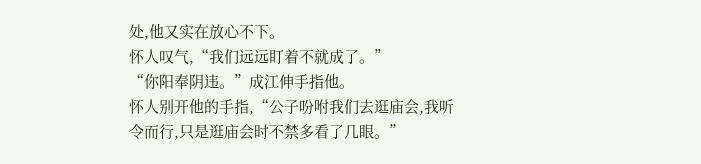处,他又实在放心不下。
怀人叹气,“我们远远盯着不就成了。”
“你阳奉阴违。”成江伸手指他。
怀人别开他的手指,“公子吩咐我们去逛庙会,我听令而行,只是逛庙会时不禁多看了几眼。”